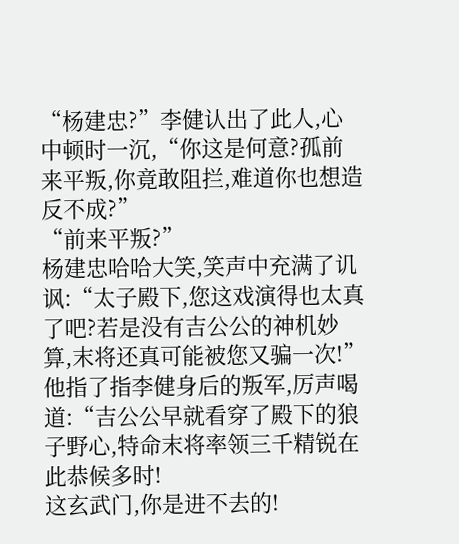“杨建忠?”李健认出了此人,心中顿时一沉,“你这是何意?孤前来平叛,你竟敢阻拦,难道你也想造反不成?”
“前来平叛?”
杨建忠哈哈大笑,笑声中充满了讥讽:“太子殿下,您这戏演得也太真了吧?若是没有吉公公的神机妙算,末将还真可能被您又骗一次!”
他指了指李健身后的叛军,厉声喝道:“吉公公早就看穿了殿下的狼子野心,特命末将率领三千精锐在此恭候多时!
这玄武门,你是进不去的!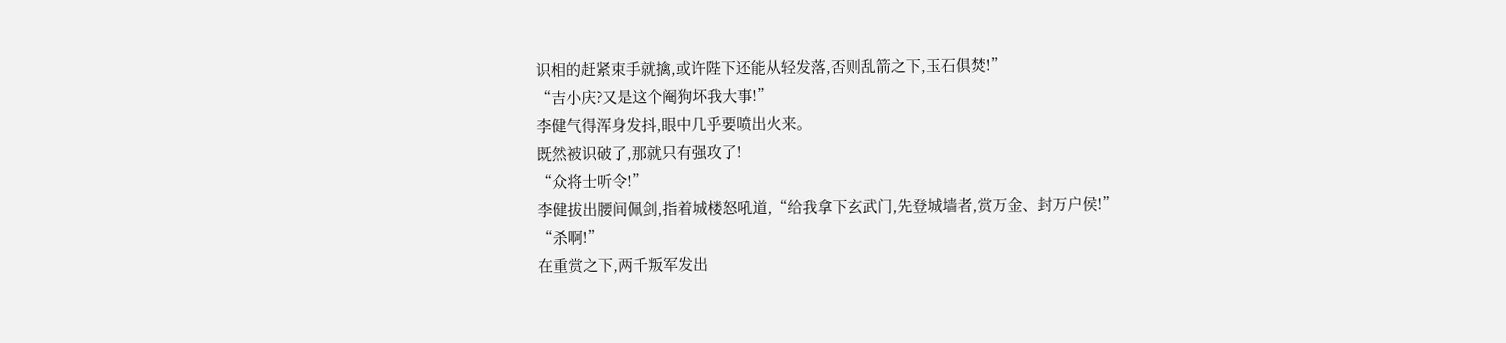识相的赶紧束手就擒,或许陛下还能从轻发落,否则乱箭之下,玉石俱焚!”
“吉小庆?又是这个阉狗坏我大事!”
李健气得浑身发抖,眼中几乎要喷出火来。
既然被识破了,那就只有强攻了!
“众将士听令!”
李健拔出腰间佩剑,指着城楼怒吼道,“给我拿下玄武门,先登城墙者,赏万金、封万户侯!”
“杀啊!”
在重赏之下,两千叛军发出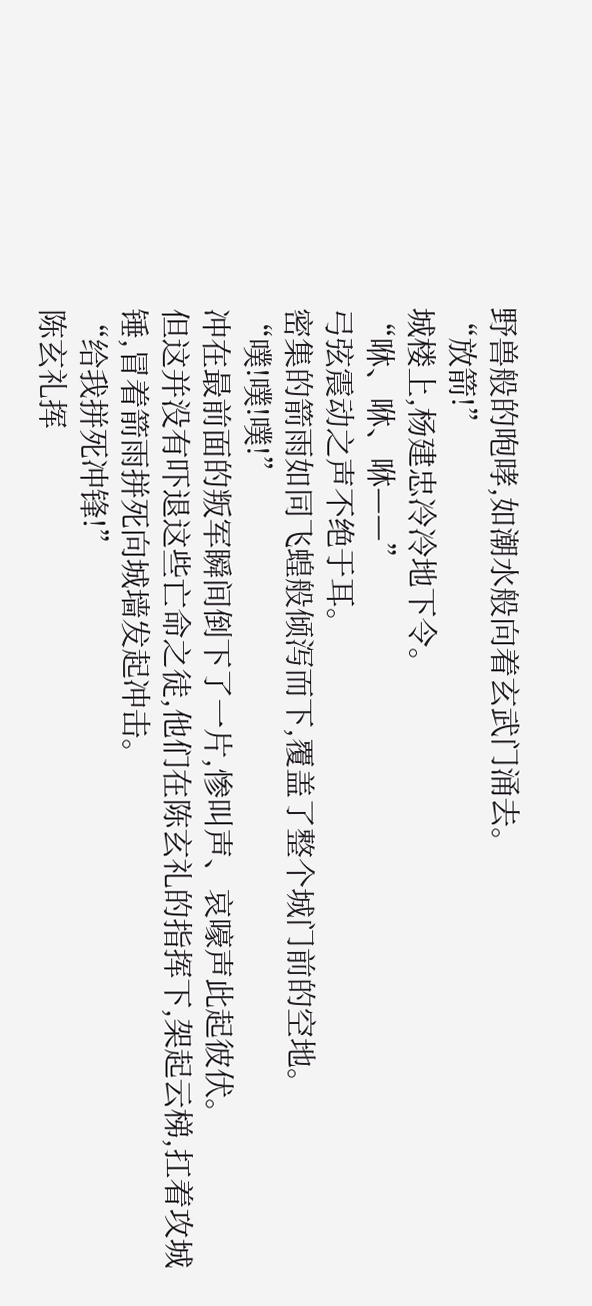野兽般的咆哮,如潮水般向着玄武门涌去。
“放箭!”
城楼上,杨建忠冷冷地下令。
“咻、咻、咻——”
弓弦震动之声不绝于耳。
密集的箭雨如同飞蝗般倾泻而下,覆盖了整个城门前的空地。
“噗!噗!噗!”
冲在最前面的叛军瞬间倒下了一片,惨叫声、哀嚎声此起彼伏。
但这并没有吓退这些亡命之徒,他们在陈玄礼的指挥下,架起云梯,扛着攻城锤,冒着箭雨拼死向城墙发起冲击。
“给我拼死冲锋!”
陈玄礼挥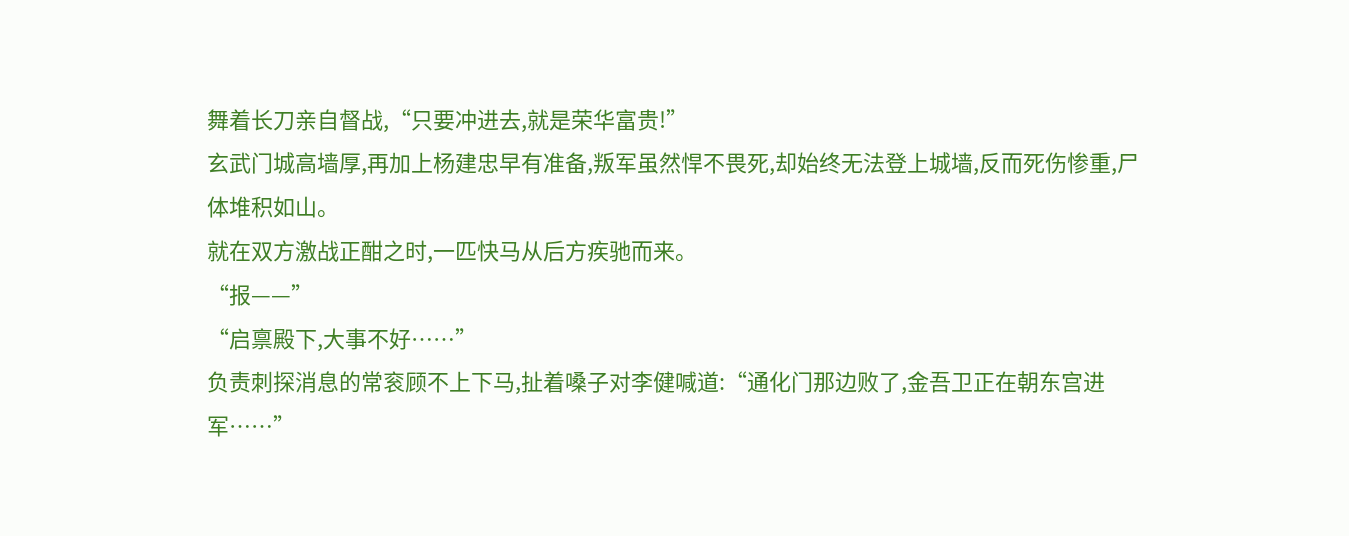舞着长刀亲自督战,“只要冲进去,就是荣华富贵!”
玄武门城高墙厚,再加上杨建忠早有准备,叛军虽然悍不畏死,却始终无法登上城墙,反而死伤惨重,尸体堆积如山。
就在双方激战正酣之时,一匹快马从后方疾驰而来。
“报——”
“启禀殿下,大事不好……”
负责刺探消息的常衮顾不上下马,扯着嗓子对李健喊道:“通化门那边败了,金吾卫正在朝东宫进军……”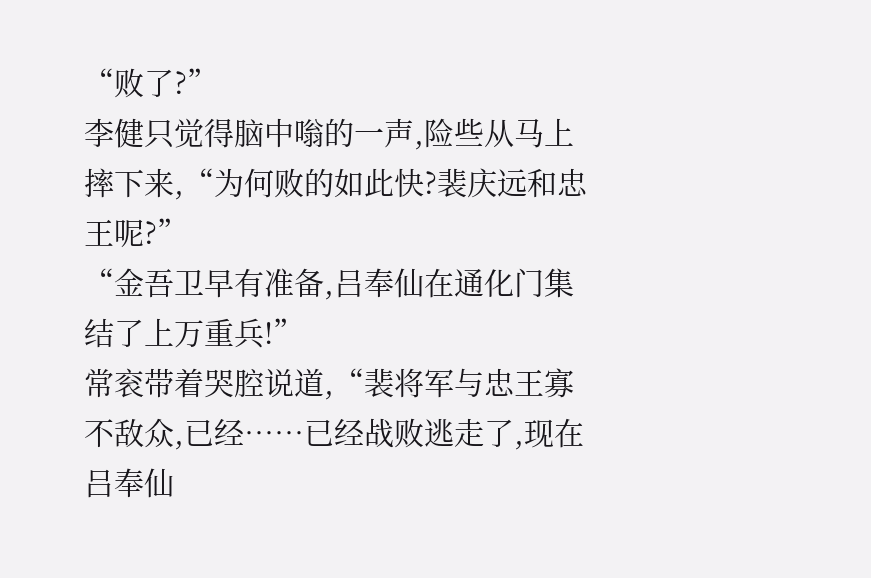“败了?”
李健只觉得脑中嗡的一声,险些从马上摔下来,“为何败的如此快?裴庆远和忠王呢?”
“金吾卫早有准备,吕奉仙在通化门集结了上万重兵!”
常衮带着哭腔说道,“裴将军与忠王寡不敌众,已经……已经战败逃走了,现在吕奉仙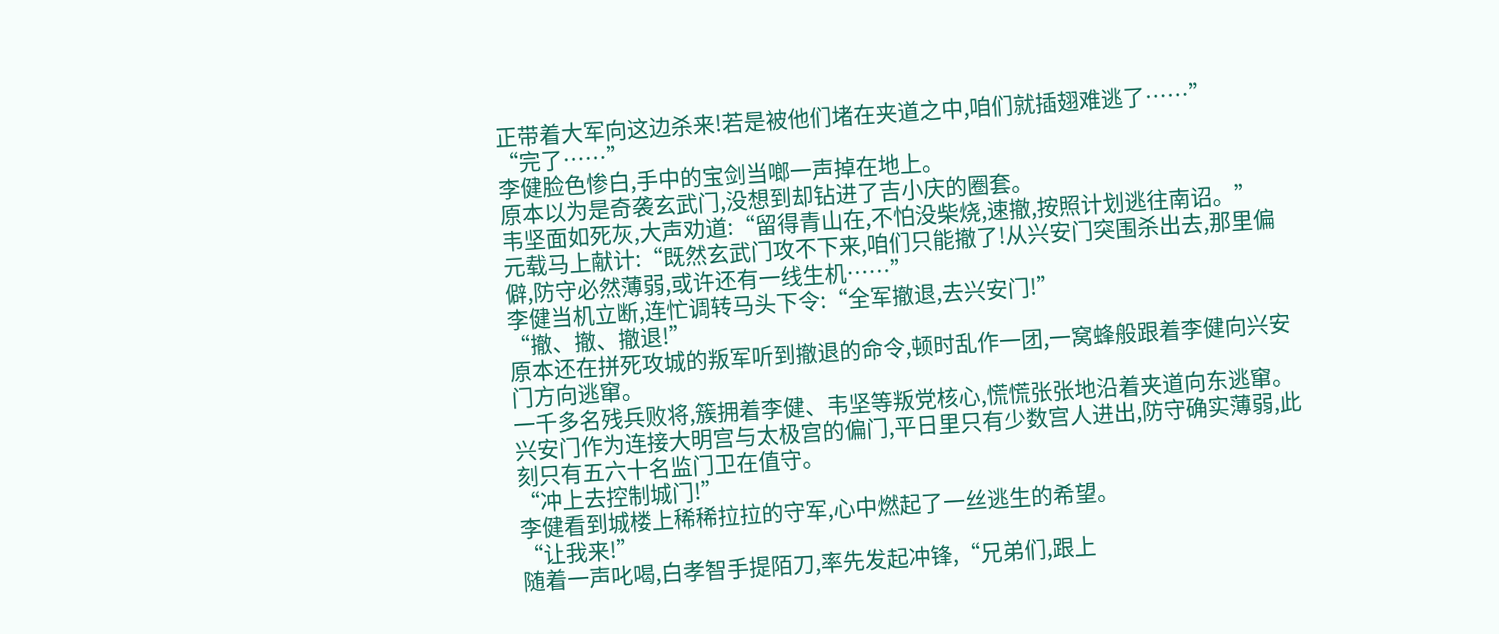正带着大军向这边杀来!若是被他们堵在夹道之中,咱们就插翅难逃了……”
“完了……”
李健脸色惨白,手中的宝剑当啷一声掉在地上。
原本以为是奇袭玄武门,没想到却钻进了吉小庆的圈套。
韦坚面如死灰,大声劝道:“留得青山在,不怕没柴烧,速撤,按照计划逃往南诏。”
元载马上献计:“既然玄武门攻不下来,咱们只能撤了!从兴安门突围杀出去,那里偏僻,防守必然薄弱,或许还有一线生机……”
李健当机立断,连忙调转马头下令:“全军撤退,去兴安门!”
“撤、撤、撤退!”
原本还在拼死攻城的叛军听到撤退的命令,顿时乱作一团,一窝蜂般跟着李健向兴安门方向逃窜。
一千多名残兵败将,簇拥着李健、韦坚等叛党核心,慌慌张张地沿着夹道向东逃窜。
兴安门作为连接大明宫与太极宫的偏门,平日里只有少数宫人进出,防守确实薄弱,此刻只有五六十名监门卫在值守。
“冲上去控制城门!”
李健看到城楼上稀稀拉拉的守军,心中燃起了一丝逃生的希望。
“让我来!”
随着一声叱喝,白孝智手提陌刀,率先发起冲锋,“兄弟们,跟上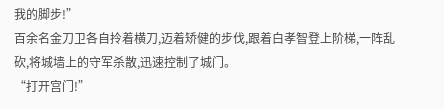我的脚步!”
百余名金刀卫各自拎着横刀,迈着矫健的步伐,跟着白孝智登上阶梯,一阵乱砍,将城墙上的守军杀散,迅速控制了城门。
“打开宫门!”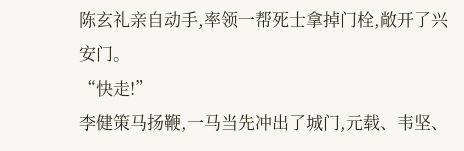陈玄礼亲自动手,率领一帮死士拿掉门栓,敞开了兴安门。
“快走!”
李健策马扬鞭,一马当先冲出了城门,元载、韦坚、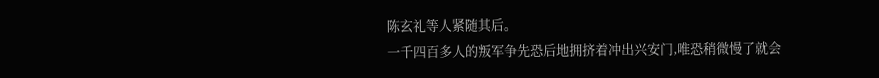陈玄礼等人紧随其后。
一千四百多人的叛军争先恐后地拥挤着冲出兴安门,唯恐稍微慢了就会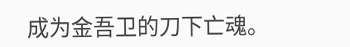成为金吾卫的刀下亡魂。